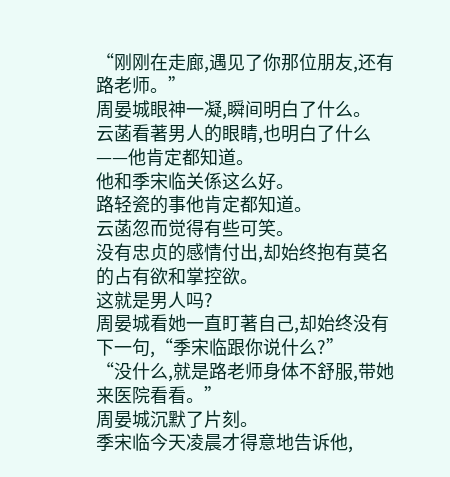“刚刚在走廊,遇见了你那位朋友,还有路老师。”
周晏城眼神一凝,瞬间明白了什么。
云菡看著男人的眼睛,也明白了什么——他肯定都知道。
他和季宋临关係这么好。
路轻瓷的事他肯定都知道。
云菡忽而觉得有些可笑。
没有忠贞的感情付出,却始终抱有莫名的占有欲和掌控欲。
这就是男人吗?
周晏城看她一直盯著自己,却始终没有下一句,“季宋临跟你说什么?”
“没什么,就是路老师身体不舒服,带她来医院看看。”
周晏城沉默了片刻。
季宋临今天凌晨才得意地告诉他,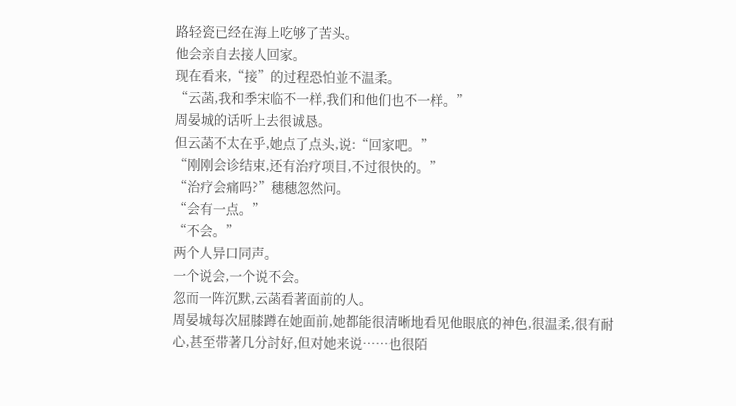路轻瓷已经在海上吃够了苦头。
他会亲自去接人回家。
现在看来,“接”的过程恐怕並不温柔。
“云菡,我和季宋临不一样,我们和他们也不一样。”
周晏城的话听上去很诚恳。
但云菡不太在乎,她点了点头,说:“回家吧。”
“刚刚会诊结束,还有治疗项目,不过很快的。”
“治疗会痛吗?”穗穗忽然问。
“会有一点。”
“不会。”
两个人异口同声。
一个说会,一个说不会。
忽而一阵沉默,云菡看著面前的人。
周晏城每次屈膝蹲在她面前,她都能很清晰地看见他眼底的神色,很温柔,很有耐心,甚至带著几分討好,但对她来说……也很陌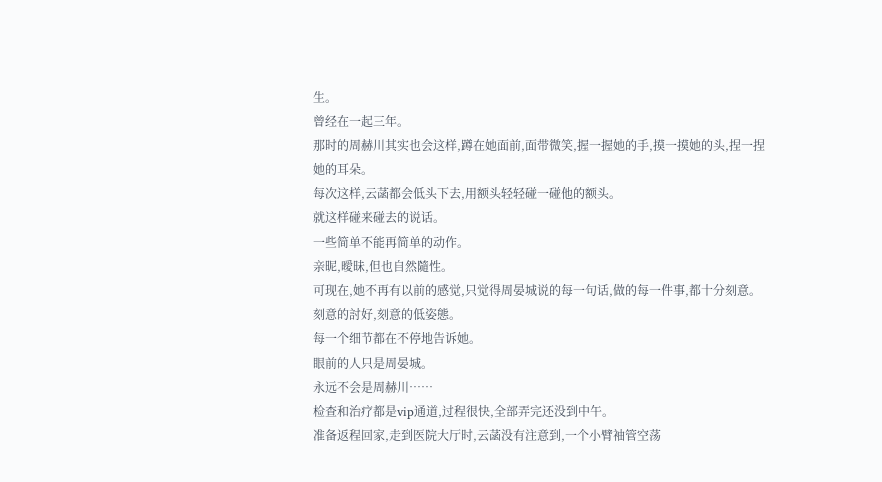生。
曾经在一起三年。
那时的周赫川其实也会这样,蹲在她面前,面带微笑,握一握她的手,摸一摸她的头,捏一捏她的耳朵。
每次这样,云菡都会低头下去,用额头轻轻碰一碰他的额头。
就这样碰来碰去的说话。
一些简单不能再简单的动作。
亲昵,曖昧,但也自然隨性。
可现在,她不再有以前的感觉,只觉得周晏城说的每一句话,做的每一件事,都十分刻意。
刻意的討好,刻意的低姿態。
每一个细节都在不停地告诉她。
眼前的人只是周晏城。
永远不会是周赫川……
检查和治疗都是vip通道,过程很快,全部弄完还没到中午。
准备返程回家,走到医院大厅时,云菡没有注意到,一个小臂袖管空荡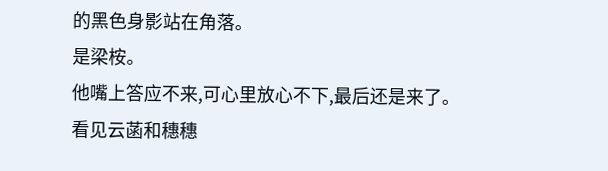的黑色身影站在角落。
是梁桉。
他嘴上答应不来,可心里放心不下,最后还是来了。
看见云菡和穗穗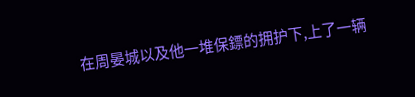在周晏城以及他一堆保鏢的拥护下,上了一辆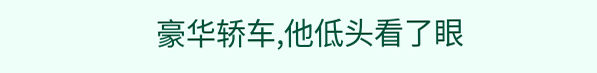豪华轿车,他低头看了眼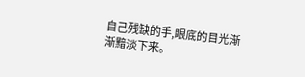自己残缺的手,眼底的目光渐渐黯淡下来。